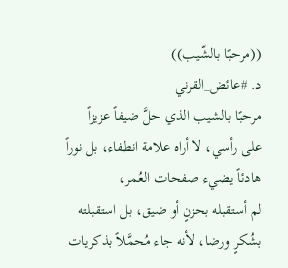((مرحبًا بالشّيب))
د. #عائض_القرني
مرحبًا بالشيب الذي حلَّ ضيفاً عزيزاً على رأسي، لا أراه علامة انطفاء، بل نوراً هادئاً يضيء صفحات العُمر،
لم أستقبله بحزنٍ أو ضيق، بل استقبلته بشُكرٍ ورضا، لأنه جاء مُحمَّلاً بذكريات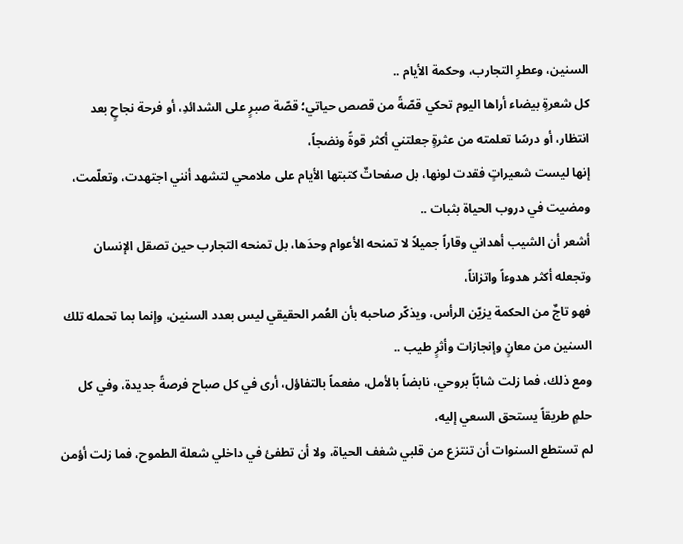السنين، وعطرِ التجارب، وحكمة الأيام ..
كل شعرةٍ بيضاء أراها اليوم تحكي قصّةً من قصص حياتي؛ قصّة صبرٍ على الشدائدِ، أو فرحة نجاحٍ بعد انتظار، أو درسًا تعلمته من عثرةٍ جعلتني أكثر قوةً ونضجاً،
إنها ليست شعيراتٍ فقدت لونها، بل صفحاتٌ كتبتها الأيام على ملامحي لتشهد أنني اجتهدت، وتعلّمت، ومضيت في دروب الحياة بثبات ..
أشعر أن الشيب أهداني وقاراً جميلاً لا تمنحه الأعوام وحدَها، بل تمنحه التجارب حين تصقل الإنسان وتجعله أكثر هدوءاً واتزاناً،
فهو تاجٌ من الحكمة يزيّن الرأس، ويذكّر صاحبه بأن العُمر الحقيقي ليس بعدد السنين، وإنما بما تحمله تلك السنين من معانٍ وإنجازات وأثرٍ طيب ..
ومع ذلك، فما زلت شابّاً بروحي، نابضاً بالأمل، مفعماً بالتفاؤل، أرى في كل صباح فرصةً جديدة، وفي كل حلمٍ طريقاً يستحق السعي إليه،
لم تستطع السنوات أن تنتزع من قلبي شغف الحياة، ولا أن تطفئ في داخلي شعلة الطموح، فما زلت أؤمن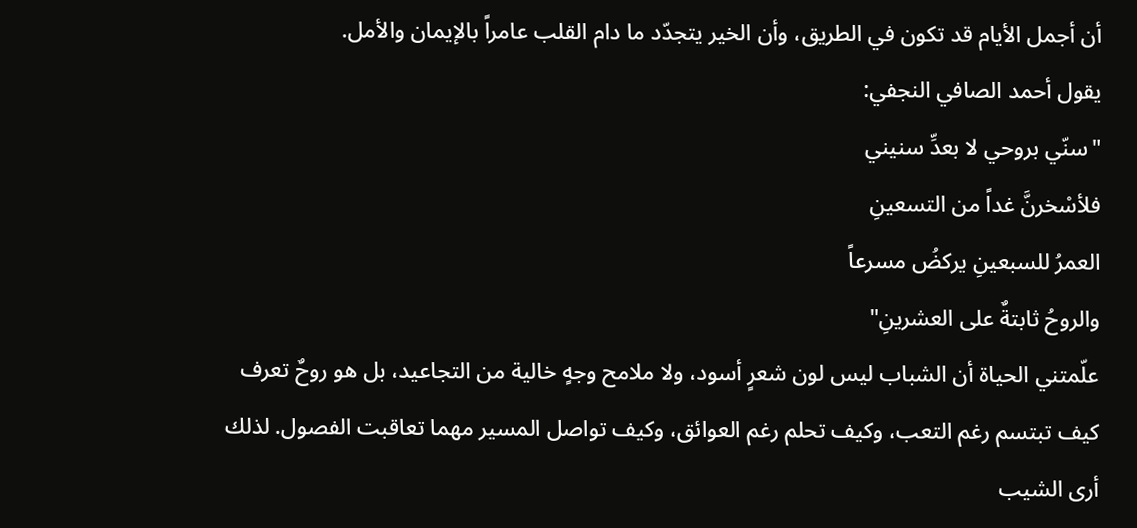أن أجمل الأيام قد تكون في الطريق، وأن الخير يتجدّد ما دام القلب عامراً بالإيمان والأمل.
يقول أحمد الصافي النجفي:
"سنّي بروحي لا بعدِّ سنيني
فلأسْخرنَّ غداً من التسعينِ
العمرُ للسبعينِ يركضُ مسرعاً
والروحُ ثابتةٌ على العشرينِ"
علّمتني الحياة أن الشباب ليس لون شعرٍ أسود، ولا ملامح وجهٍ خالية من التجاعيد، بل هو روحٌ تعرف كيف تبتسم رغم التعب، وكيف تحلم رغم العوائق، وكيف تواصل المسير مهما تعاقبت الفصول. لذلك أرى الشيب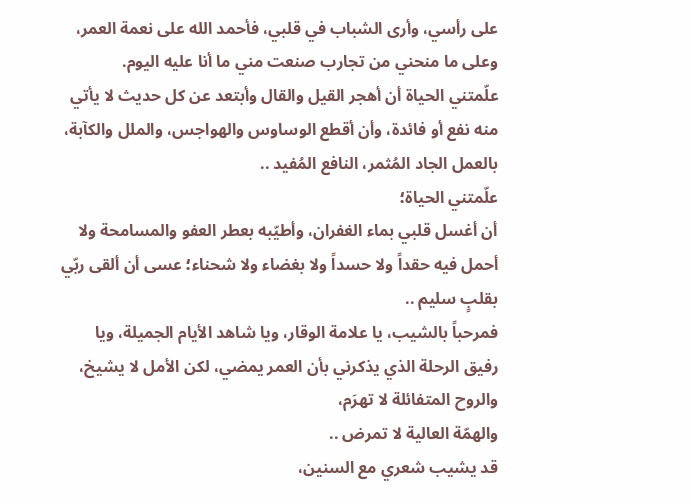على رأسي، وأرى الشباب في قلبي، فأحمد الله على نعمة العمر، وعلى ما منحني من تجارب صنعت مني ما أنا عليه اليوم.
علّمتني الحياة أن أهجر القيل والقال وأبتعد عن كل حديث لا يأتي منه نفع أو فائدة، وأن أقطع الوساوس والهواجس، والملل والكآبة، بالعمل الجاد المُثمر، النافع المُفيد ..
علّمتني الحياة؛
أن أغسل قلبي بماء الغفران، وأطيّبه بعطر العفو والمسامحة ولا أحمل فيه حقداً ولا حسداً ولا بغضاء ولا شحناء؛ عسى أن ألقى ربّي بقلبٍ سليم ..
فمرحباً بالشيب، يا علامة الوقار، ويا شاهد الأيام الجميلة، ويا رفيق الرحلة الذي يذكرني بأن العمر يمضي، لكن الأمل لا يشيخ، والروح المتفائلة لا تهرَم،
والهمّة العالية لا تمرض ..
قد يشيب شعري مع السنين،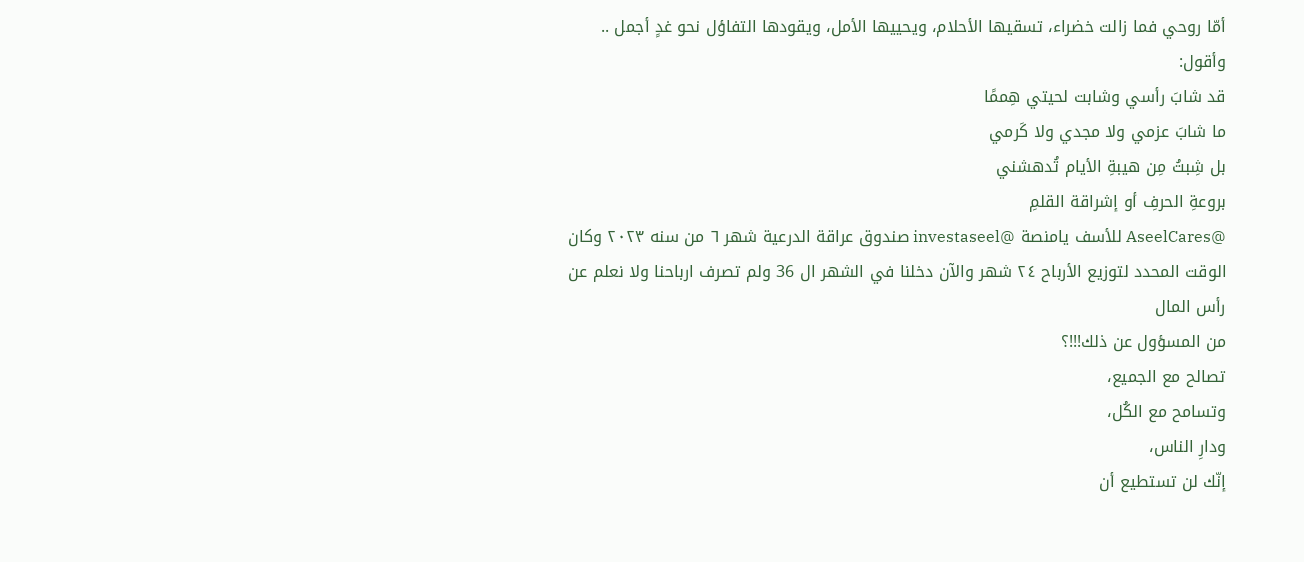أمّا روحي فما زالت خضراء، تسقيها الأحلام، ويحييها الأمل، ويقودها التفاؤل نحو غدٍ أجمل ..
وأقول:
قد شابَ رأسي وشابت لحيتي هِممًا
ما شابَ عزمي ولا مجدي ولا كَرمي
بل شِبتُ مِن هيبةِ الأيام تُدهشني
بروعةِ الحرفِ أو إشراقة القلمِ
@AseelCares للأسف يامنصة @investaseel صندوق عراقة الدرعية شهر ٦ من سنه ٢٠٢٣ وكان الوقت المحدد لتوزيع الأرباح ٢٤ شهر والآن دخلنا في الشهر ال 36 ولم تصرف ارباحنا ولا نعلم عن رأس المال
من المسؤول عن ذلك!!!؟
تصالح مع الجميع،
وتسامح مع الكُل،
ودارِ الناس،
إنّك لن تستطيع أن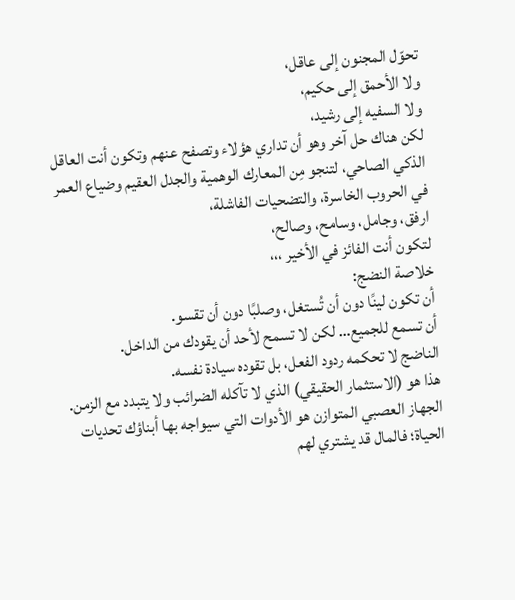تحوّل المجنون إلى عاقل،
ولا الأحمق إلى حكيم،
ولا السفيه إلى رشيد،
لكن هناك حل آخر وهو أن تداري هؤلاء وتصفح عنهم وتكون أنت العاقل الذكي الصاحي، لتنجو مِن المعارك الوهمية والجدل العقيم وضياع العمر في الحروب الخاسرة، والتضحيات الفاشلة،
ارفق، وجامل، وسامح، وصالح،
لتكون أنت الفائز في الأخير ،،،
خلاصة النضج:
أن تكون لينًا دون أن تُستغل، وصلبًا دون أن تقسو.
أن تسمع للجميع… لكن لا تسمح لأحد أن يقودك من الداخل.
الناضج لا تحكمه ردود الفعل، بل تقوده سيادة نفسه.
هذا هو (الاستثمار الحقيقي) الذي لا تآكله الضرائب ولا يتبدد مع الزمن. الجهاز العصبي المتوازن هو الأدوات التي سيواجه بها أبناؤك تحديات الحياة؛ فالمال قد يشتري لهم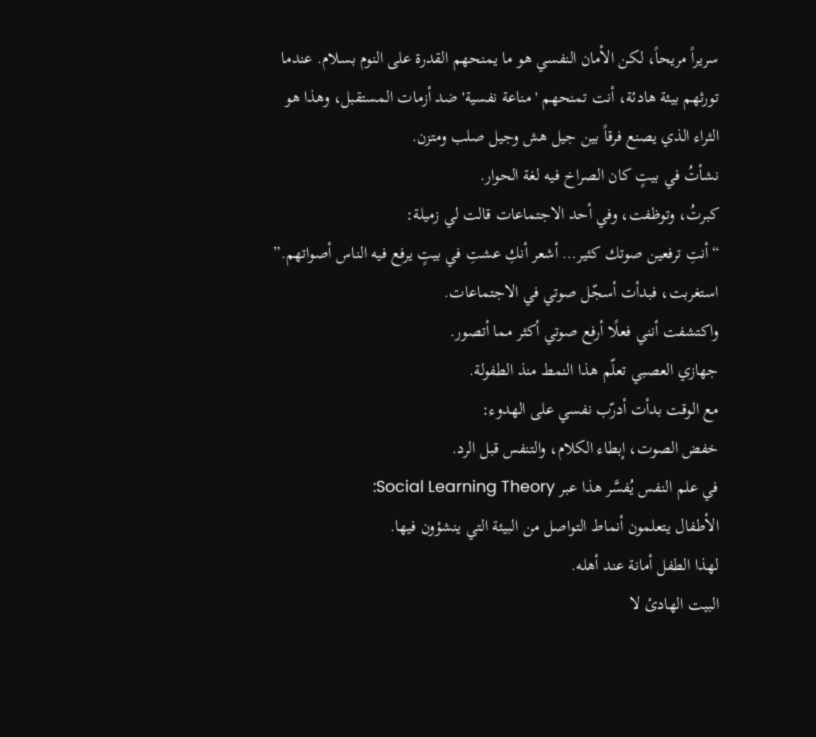سريراً مريحاً، لكن الأمان النفسي هو ما يمنحهم القدرة على النوم بسلام. عندما تورثهم بيئة هادئة، أنت تمنحهم 'مناعة نفسية' ضد أزمات المستقبل، وهذا هو الثراء الذي يصنع فرقاً بين جيل هش وجيل صلب ومتزن.
نشأتُ في بيتٍ كان الصراخ فيه لغة الحوار.
كبرتُ، وتوظفت، وفي أحد الاجتماعات قالت لي زميلة:
“أنتِ ترفعين صوتك كثير… أشعر أنكِ عشتِ في بيتٍ يرفع فيه الناس أصواتهم.”
استغربت، فبدأت أسجّل صوتي في الاجتماعات.
واكتشفت أنني فعلًا أرفع صوتي أكثر مما أتصور.
جهازي العصبي تعلّم هذا النمط منذ الطفولة.
مع الوقت بدأت أدرّب نفسي على الهدوء:
خفض الصوت، إبطاء الكلام، والتنفس قبل الرد.
في علم النفس يُفسَّر هذا عبر Social Learning Theory:
الأطفال يتعلمون أنماط التواصل من البيئة التي ينشؤون فيها.
لهذا الطفل أمانة عند أهله.
البيت الهادئ لا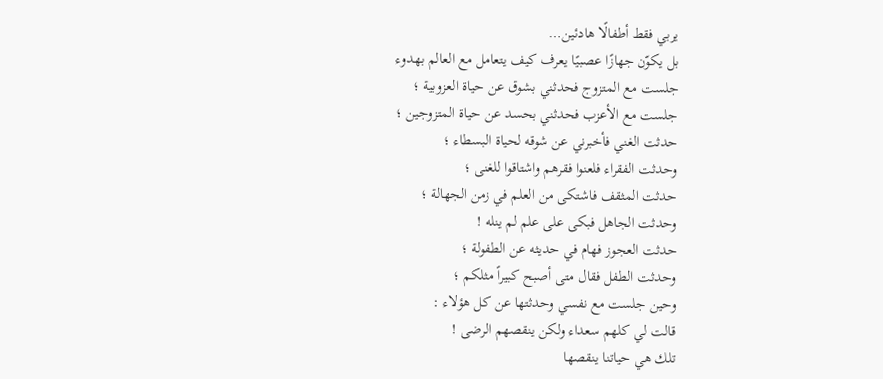يربي فقط أطفالًا هادئين…
بل يكوّن جهازًا عصبيًا يعرف كيف يتعامل مع العالم بهدوء
جلست مع المتزوج فحدثني بشوق عن حياة العزوبية ؛
جلست مع الأعزب فحدثني بحسد عن حياة المتزوجين ؛
حدثت الغني فأخبرني عن شوقه لحياة البسطاء ؛
وحدثت الفقراء فلعنوا فقرهم واشتاقوا للغنى ؛
حدثت المثقف فاشتكى من العلم في زمن الجهالة ؛
وحدثت الجاهل فبكى على علم لم ينله !
حدثت العجوز فهام في حديثه عن الطفولة ؛
وحدثت الطفل فقال متى أصبح كبيراً مثلكم ؛
وحين جلست مع نفسي وحدثتها عن كل هؤلاء :
قالت لي كلهم سعداء ولكن ينقصهم الرضى !
تلك هي حياتنا ينقصها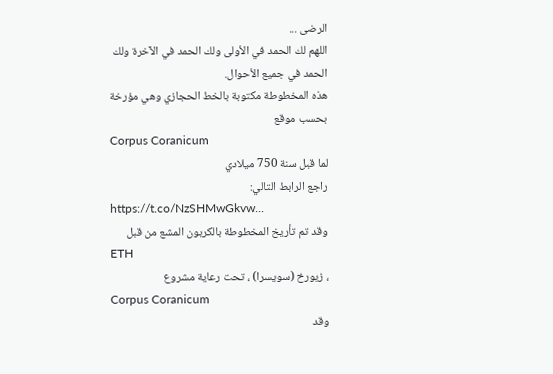الرضى ...
اللهم لك الحمد في الأولى ولك الحمد في الآخرة ولك الحمد في جميع الأحوال.
هذه المخطوطة مكتوبة بالخط الحجازي وهي مؤرخة بحسب موقع
Corpus Coranicum
لما قبل سنة 750 ميلادي
راجع الرابط التالي:
https://t.co/NzSHMwGkvw...
وقد تم تأريخ المخطوطة بالكربون المشع من قبل
ETH
، زيورخ (سويسرا) ، تحت رعاية مشروع
Corpus Coranicum
وقد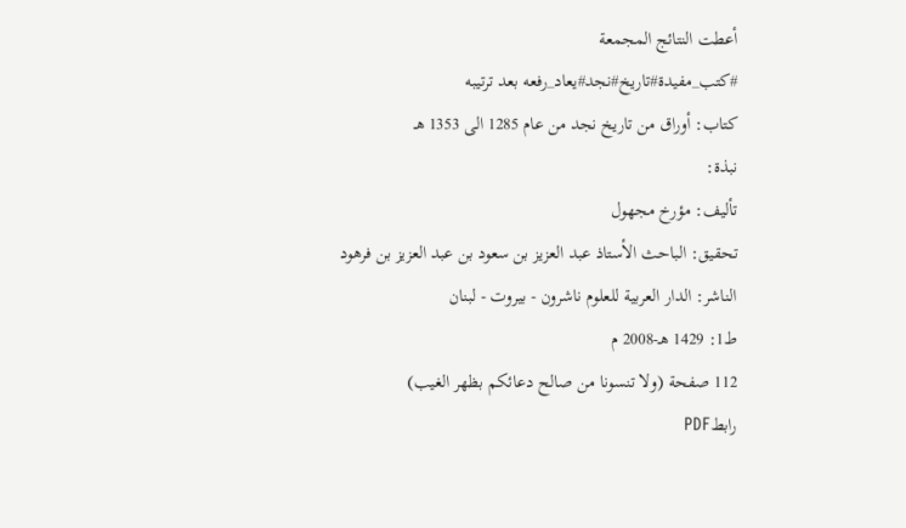أعطت النتائج المجمعة
#كتب_مفيدة#تاريخ#نجد#يعاد_رفعه بعد ترتيبه
كتاب: أوراق من تاريخ نجد من عام 1285 الى 1353 هـ
نبذة:
تأليف: مؤرخ مجهول
تحقيق: الباحث الأستاذ عبد العزيز بن سعود بن عبد العزيز بن فرهود
الناشر: الدار العربية للعلوم ناشرون - بيروت - لبنان
ط1: 1429 هـ-2008 م
112 صفحة (ولا تنسونا من صالح دعائكم بظهر الغيب)
رابطPDF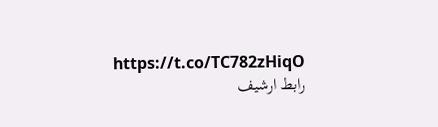https://t.co/TC782zHiqO
رابط ارشيف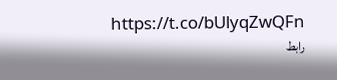https://t.co/bUlyqZwQFn
رابط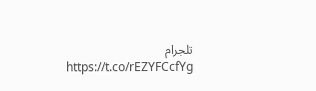تلجرام
https://t.co/rEZYFCcfYg